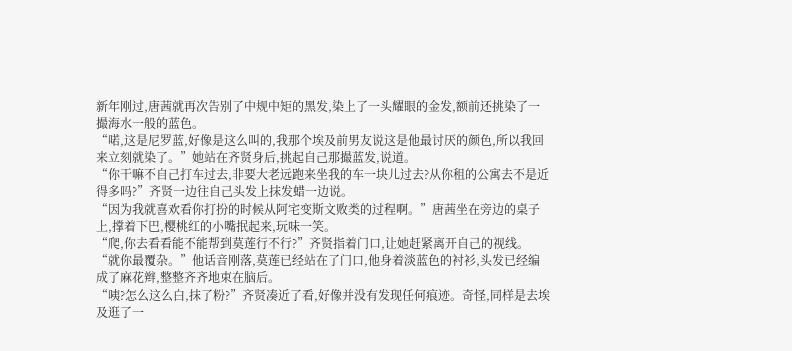新年刚过,唐茜就再次告别了中规中矩的黑发,染上了一头耀眼的金发,额前还挑染了一撮海水一般的蓝色。
“喏,这是尼罗蓝,好像是这么叫的,我那个埃及前男友说这是他最讨厌的颜色,所以我回来立刻就染了。”她站在齐贤身后,挑起自己那撮蓝发,说道。
“你干嘛不自己打车过去,非要大老远跑来坐我的车一块儿过去?从你租的公寓去不是近得多吗?”齐贤一边往自己头发上抹发蜡一边说。
“因为我就喜欢看你打扮的时候从阿宅变斯文败类的过程啊。”唐茜坐在旁边的桌子上,撑着下巴,樱桃红的小嘴抿起来,玩味一笑。
“爬,你去看看能不能帮到莫莲行不行?”齐贤指着门口,让她赶紧离开自己的视线。
“就你最覆杂。”他话音刚落,莫莲已经站在了门口,他身着淡蓝色的衬衫,头发已经编成了麻花辫,整整齐齐地束在脑后。
“咦?怎么这么白,抹了粉?”齐贤凑近了看,好像并没有发现任何痕迹。奇怪,同样是去埃及逛了一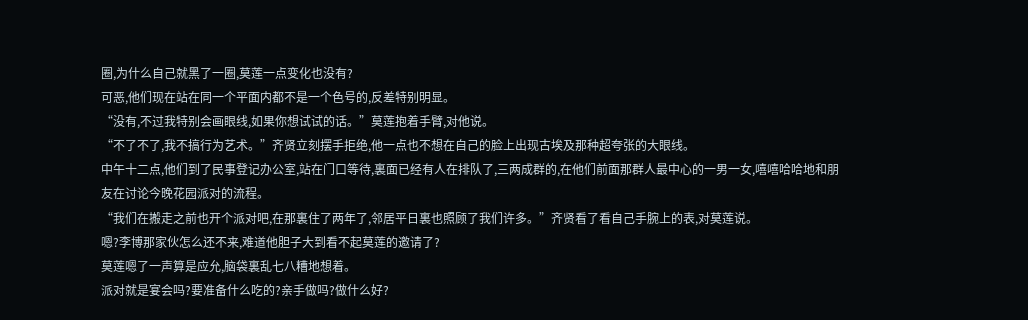圈,为什么自己就黑了一圈,莫莲一点变化也没有?
可恶,他们现在站在同一个平面内都不是一个色号的,反差特别明显。
“没有,不过我特别会画眼线,如果你想试试的话。”莫莲抱着手臂,对他说。
“不了不了,我不搞行为艺术。”齐贤立刻摆手拒绝,他一点也不想在自己的脸上出现古埃及那种超夸张的大眼线。
中午十二点,他们到了民事登记办公室,站在门口等待,裏面已经有人在排队了,三两成群的,在他们前面那群人最中心的一男一女,嘻嘻哈哈地和朋友在讨论今晚花园派对的流程。
“我们在搬走之前也开个派对吧,在那裏住了两年了,邻居平日裏也照顾了我们许多。”齐贤看了看自己手腕上的表,对莫莲说。
嗯?李博那家伙怎么还不来,难道他胆子大到看不起莫莲的邀请了?
莫莲嗯了一声算是应允,脑袋裏乱七八糟地想着。
派对就是宴会吗?要准备什么吃的?亲手做吗?做什么好?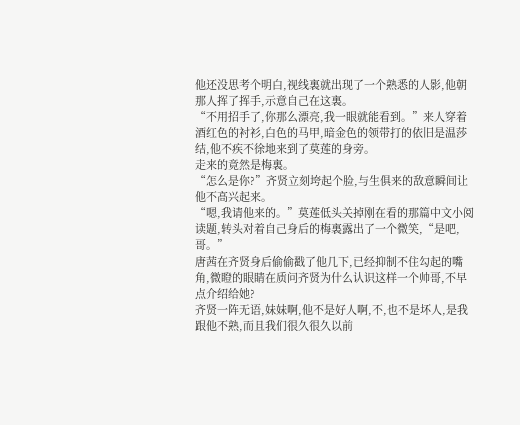他还没思考个明白,视线裏就出现了一个熟悉的人影,他朝那人挥了挥手,示意自己在这裏。
“不用招手了,你那么漂亮,我一眼就能看到。”来人穿着酒红色的衬衫,白色的马甲,暗金色的领带打的依旧是温莎结,他不疾不徐地来到了莫莲的身旁。
走来的竟然是梅裏。
“怎么是你?”齐贤立刻垮起个脸,与生俱来的敌意瞬间让他不高兴起来。
“嗯,我请他来的。”莫莲低头关掉刚在看的那篇中文小阅读题,转头对着自己身后的梅裏露出了一个微笑,“是吧,哥。”
唐茜在齐贤身后偷偷戳了他几下,已经抑制不住勾起的嘴角,微瞪的眼睛在质问齐贤为什么认识这样一个帅哥,不早点介绍给她?
齐贤一阵无语,妹妹啊,他不是好人啊,不,也不是坏人,是我跟他不熟,而且我们很久很久以前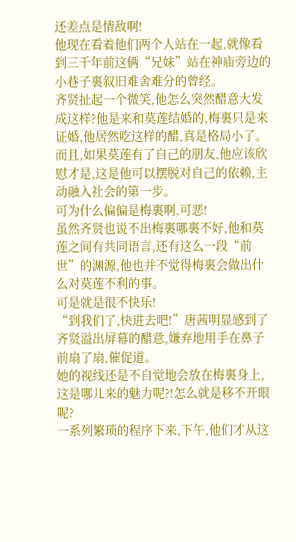还差点是情敌啊!
他现在看着他们两个人站在一起,就像看到三千年前这俩“兄妹”站在神庙旁边的小巷子裏叙旧难舍难分的曾经。
齐贤扯起一个微笑,他怎么突然醋意大发成这样?他是来和莫莲结婚的,梅裏只是来证婚,他居然吃这样的醋,真是格局小了。
而且,如果莫莲有了自己的朋友,他应该欣慰才是,这是他可以摆脱对自己的依赖,主动融入社会的第一步。
可为什么偏偏是梅裏啊,可恶!
虽然齐贤也说不出梅裏哪裏不好,他和莫莲之间有共同语言,还有这么一段“前世”的渊源,他也并不觉得梅裏会做出什么对莫莲不利的事。
可是就是很不快乐!
“到我们了,快进去吧!”唐茜明显感到了齐贤溢出屏幕的醋意,嫌弃地用手在鼻子前扇了扇,催促道。
她的视线还是不自觉地会放在梅裏身上,这是哪儿来的魅力呢?!怎么就是移不开眼呢?
一系列繁琐的程序下来,下午,他们才从这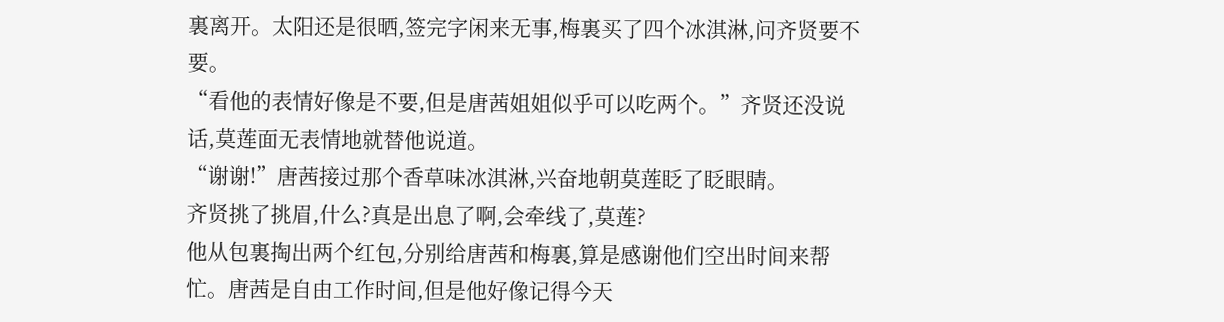裏离开。太阳还是很晒,签完字闲来无事,梅裏买了四个冰淇淋,问齐贤要不要。
“看他的表情好像是不要,但是唐茜姐姐似乎可以吃两个。”齐贤还没说话,莫莲面无表情地就替他说道。
“谢谢!”唐茜接过那个香草味冰淇淋,兴奋地朝莫莲眨了眨眼睛。
齐贤挑了挑眉,什么?真是出息了啊,会牵线了,莫莲?
他从包裏掏出两个红包,分别给唐茜和梅裏,算是感谢他们空出时间来帮忙。唐茜是自由工作时间,但是他好像记得今天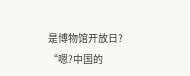是博物馆开放日?
“嗯?中国的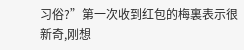习俗?”第一次收到红包的梅裏表示很新奇,刚想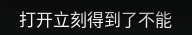打开立刻得到了不能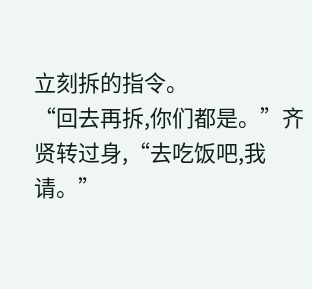立刻拆的指令。
“回去再拆,你们都是。”齐贤转过身,“去吃饭吧,我请。”